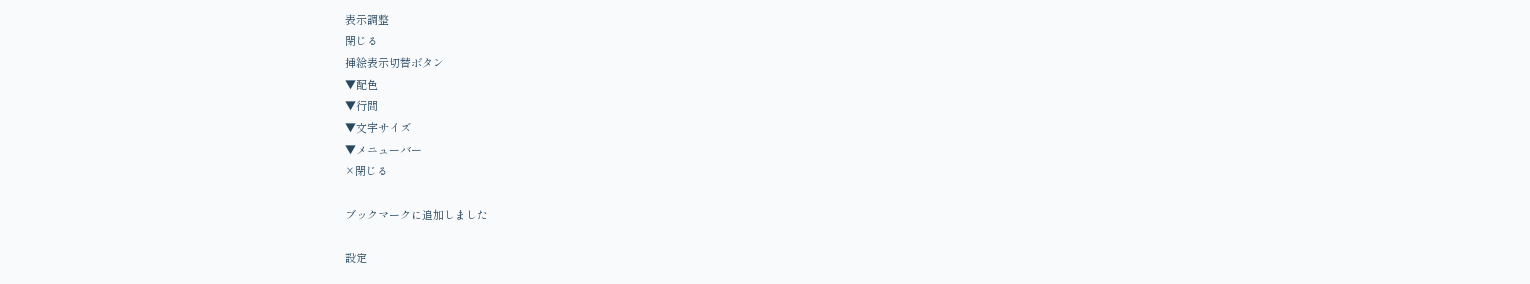表示調整
閉じる
挿絵表示切替ボタン
▼配色
▼行間
▼文字サイズ
▼メニューバー
×閉じる

ブックマークに追加しました

設定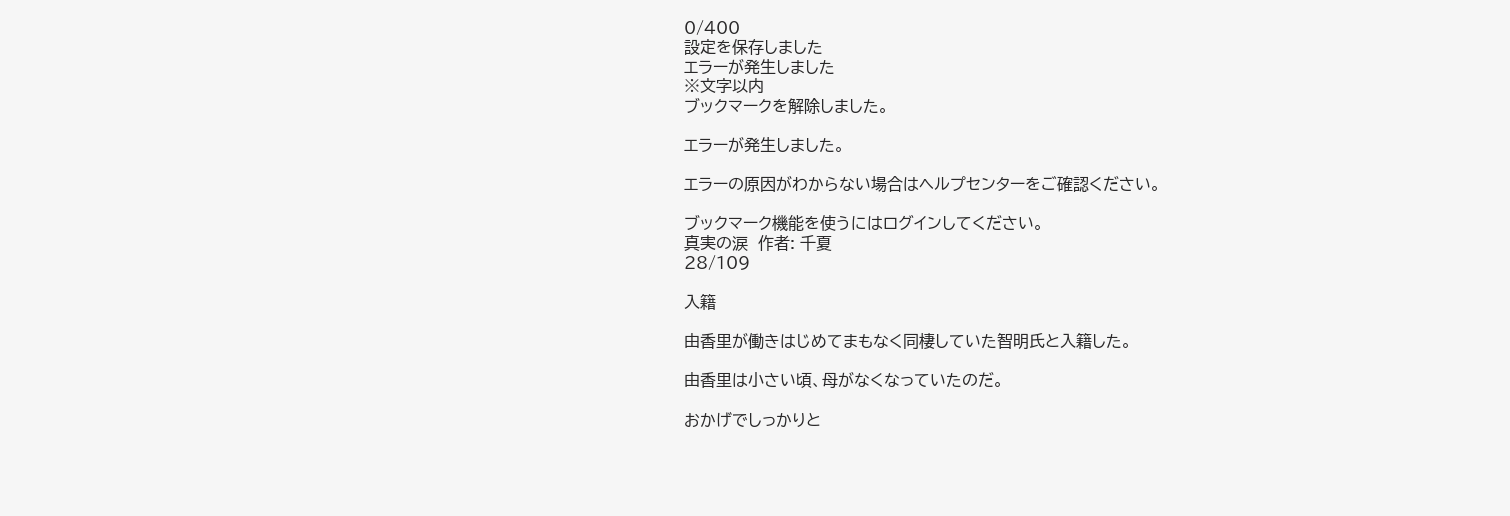0/400
設定を保存しました
エラーが発生しました
※文字以内
ブックマークを解除しました。

エラーが発生しました。

エラーの原因がわからない場合はヘルプセンターをご確認ください。

ブックマーク機能を使うにはログインしてください。
真実の涙  作者: 千夏
28/109

入籍

由香里が働きはじめてまもなく同棲していた智明氏と入籍した。

由香里は小さい頃、母がなくなっていたのだ。

おかげでしっかりと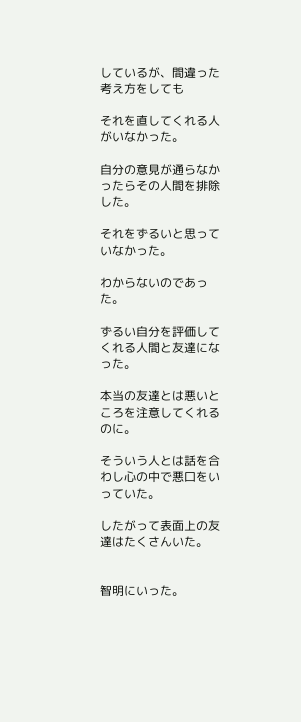しているが、間違った考え方をしても

それを直してくれる人がいなかった。

自分の意見が通らなかったらその人間を排除した。

それをずるいと思っていなかった。

わからないのであった。

ずるい自分を評価してくれる人間と友達になった。

本当の友達とは悪いところを注意してくれるのに。

そういう人とは話を合わし心の中で悪口をいっていた。

したがって表面上の友達はたくさんいた。


智明にいった。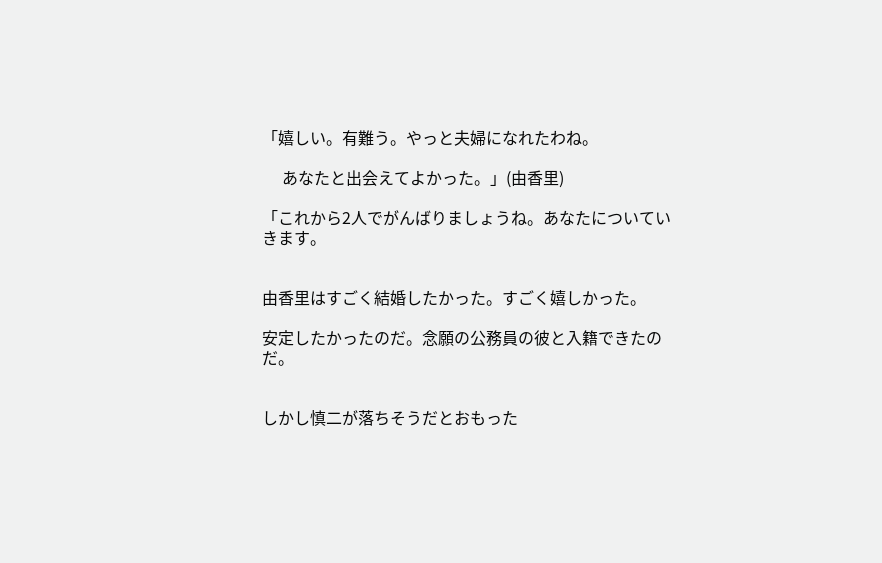「嬉しい。有難う。やっと夫婦になれたわね。

     あなたと出会えてよかった。」(由香里)

「これから2人でがんばりましょうね。あなたについていきます。


由香里はすごく結婚したかった。すごく嬉しかった。

安定したかったのだ。念願の公務員の彼と入籍できたのだ。


しかし慎二が落ちそうだとおもった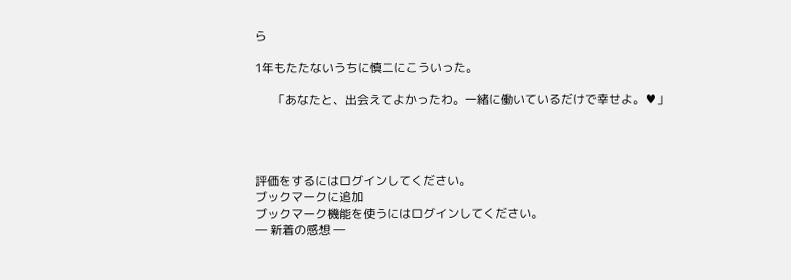ら

1年もたたないうちに慎二にこういった。

      「あなたと、出会えてよかったわ。一緒に働いているだけで幸せよ。♥」




評価をするにはログインしてください。
ブックマークに追加
ブックマーク機能を使うにはログインしてください。
― 新着の感想 ―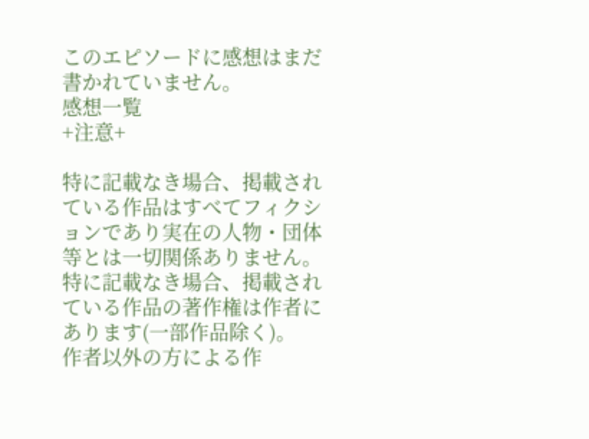このエピソードに感想はまだ書かれていません。
感想一覧
+注意+

特に記載なき場合、掲載されている作品はすべてフィクションであり実在の人物・団体等とは一切関係ありません。
特に記載なき場合、掲載されている作品の著作権は作者にあります(一部作品除く)。
作者以外の方による作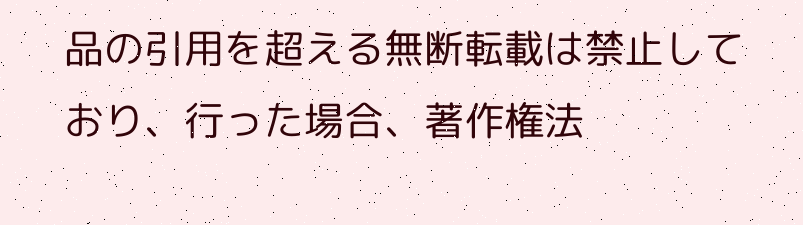品の引用を超える無断転載は禁止しており、行った場合、著作権法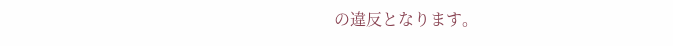の違反となります。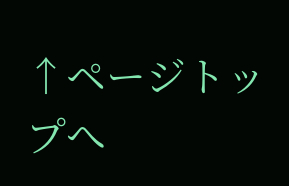↑ページトップへ